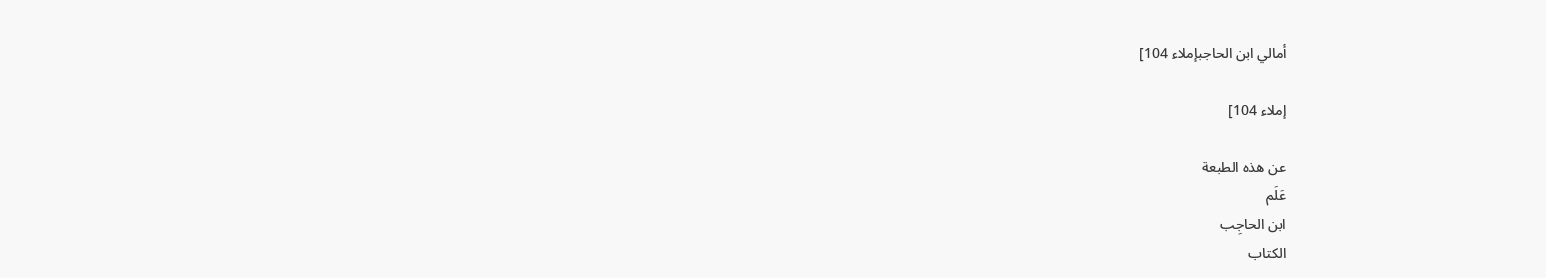أمالي ابن الحاجبإملاء 104]

إملاء 104]

عن هذه الطبعة
عَلَم
ابن الحاجِب
الكتاب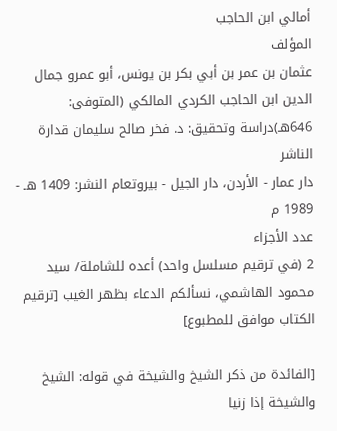أمالي ابن الحاجب
المؤلف
عثمان بن عمر بن أبي بكر بن يونس، أبو عمرو جمال الدين ابن الحاجب الكردي المالكي (المتوفى: 646هـ)دراسة وتحقيق: د. فخر صالح سليمان قدارة
الناشر
دار عمار - الأردن، دار الجيل - بيروتعام النشر: 1409 هـ - 1989 م
عدد الأجزاء
2 (في ترقيم مسلسل واحد) أعده للشاملة/ سيد محمود الهاشمي، نسألكم الدعاء بظهر الغيب [ترقيم الكتاب موافق للمطبوع]

[الفائدة من ذكر الشيخ والشيخة في قوله: الشيخ والشيخة إذا زنيا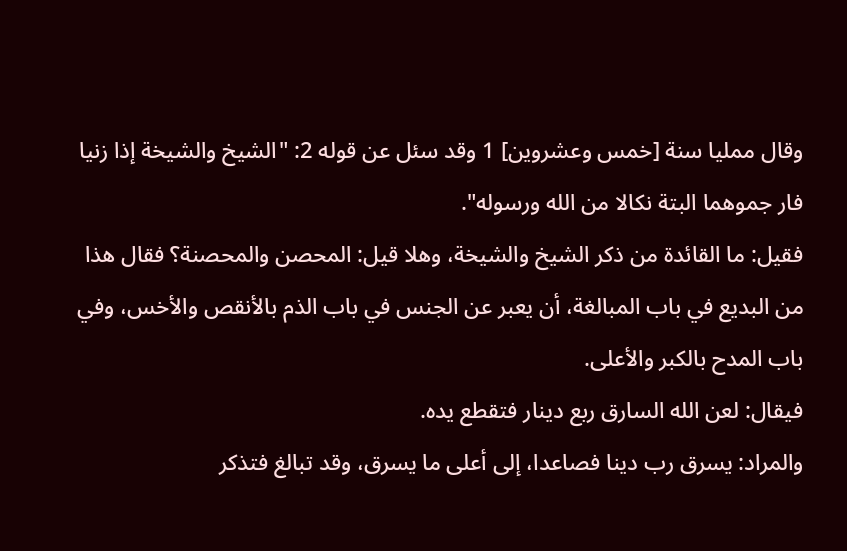وقال ممليا سنة [خمس وعشروين] 1 وقد سئل عن قوله 2: "الشيخ والشيخة إذا زنيا فار جموهما البتة نكالا من الله ورسوله".
فقيل: ما القائدة من ذكر الشيخ والشيخة، وهلا قيل: المحصن والمحصنة؟ فقال هذا من البديع في باب المبالغة، أن يعبر عن الجنس في باب الذم بالأنقص والأخس، وفي باب المدح بالكبر والأعلى.
فيقال: لعن الله السارق ربع دينار فتقطع يده.
والمراد: يسرق رب دينا فصاعدا، إلى أعلى ما يسرق، وقد تبالغ فتذكر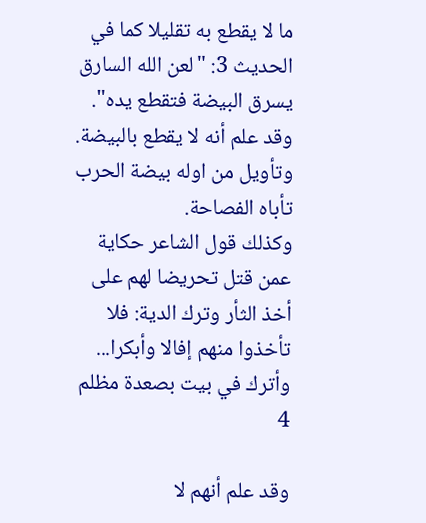ما لا يقطع به تقليلا كما في الحديث 3: "لعن الله السارق يسرق البيضة فتقطع يده".
وقد علم أنه لا يقطع بالبيضة.
وتأويل من اوله بيضة الحرب تأباه الفصاحة.
وكذلك قول الشاعر حكاية عمن قتل تحريضا لهم على أخذ الثأر وترك الدية: فلا تأخذوا منهم إفالا وأبكرا... وأترك في بيت بصعدة مظلم 4

وقد علم أنهم لا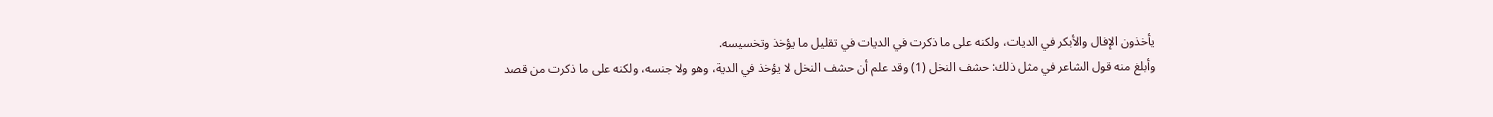يأخذون الإفال والأبكر في الديات، ولكنه على ما ذكرت في الديات في تقليل ما يؤخذ وتخسيسه.
وأبلغ منه قول الشاعر في مثل ذلك: حشف النخل (1) وقد علم أن حشف النخل لا يؤخذ في الدية، وهو ولا جنسه، ولكنه على ما ذكرت من قصد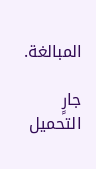المبالغة.

جارٍ التحميل